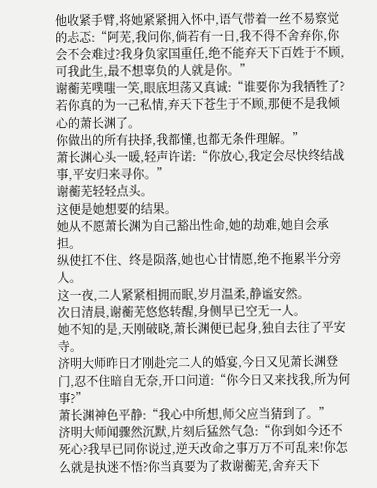他收紧手臂,将她紧紧拥入怀中,语气带着一丝不易察觉的忐忑:“阿芜,我问你,倘若有一日,我不得不舍弃你,你会不会难过?我身负家国重任,绝不能弃天下百姓于不顾,可我此生,最不想辜负的人就是你。”
谢蘅芜噗嗤一笑,眼底坦荡又真诚:“谁要你为我牺牲了?若你真的为一己私情,弃天下苍生于不顾,那便不是我倾心的萧长渊了。
你做出的所有抉择,我都懂,也都无条件理解。”
萧长渊心头一暖,轻声许诺:“你放心,我定会尽快终结战事,平安归来寻你。”
谢蘅芜轻轻点头。
这便是她想要的结果。
她从不愿萧长渊为自己豁出性命,她的劫难,她自会承担。
纵使扛不住、终是陨落,她也心甘情愿,绝不拖累半分旁人。
这一夜,二人紧紧相拥而眠,岁月温柔,静谧安然。
次日清晨,谢蘅芜悠悠转醒,身侧早已空无一人。
她不知的是,天刚破晓,萧长渊便已起身,独自去往了平安寺。
济明大师昨日才刚赴完二人的婚宴,今日又见萧长渊登门,忍不住暗自无奈,开口问道:“你今日又来找我,所为何事?”
萧长渊神色平静:“我心中所想,师父应当猜到了。”
济明大师闻骤然沉默,片刻后猛然气急:“你到如今还不死心?我早已同你说过,逆天改命之事万万不可乱来!你怎么就是执迷不悟?你当真要为了救谢蘅芜,舍弃天下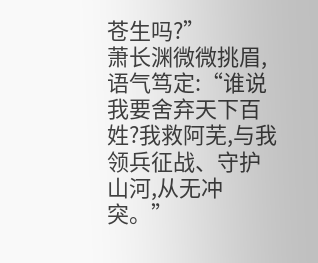苍生吗?”
萧长渊微微挑眉,语气笃定:“谁说我要舍弃天下百姓?我救阿芜,与我领兵征战、守护山河,从无冲突。”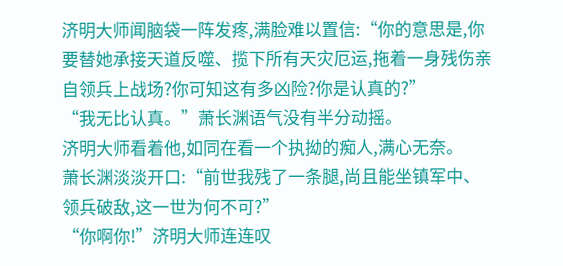济明大师闻脑袋一阵发疼,满脸难以置信:“你的意思是,你要替她承接天道反噬、揽下所有天灾厄运,拖着一身残伤亲自领兵上战场?你可知这有多凶险?你是认真的?”
“我无比认真。”萧长渊语气没有半分动摇。
济明大师看着他,如同在看一个执拗的痴人,满心无奈。
萧长渊淡淡开口:“前世我残了一条腿,尚且能坐镇军中、领兵破敌,这一世为何不可?”
“你啊你!”济明大师连连叹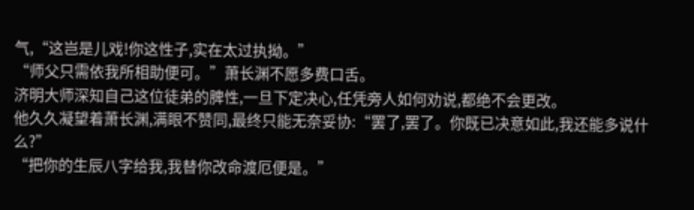气,“这岂是儿戏!你这性子,实在太过执拗。”
“师父只需依我所相助便可。”萧长渊不愿多费口舌。
济明大师深知自己这位徒弟的脾性,一旦下定决心,任凭旁人如何劝说,都绝不会更改。
他久久凝望着萧长渊,满眼不赞同,最终只能无奈妥协:“罢了,罢了。你既已决意如此,我还能多说什么?”
“把你的生辰八字给我,我替你改命渡厄便是。”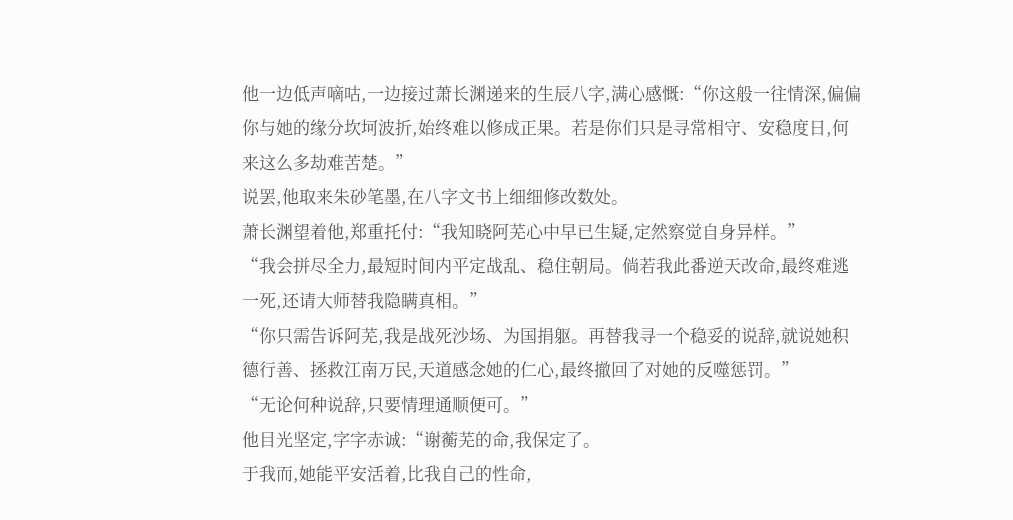他一边低声嘀咕,一边接过萧长渊递来的生辰八字,满心感慨:“你这般一往情深,偏偏你与她的缘分坎坷波折,始终难以修成正果。若是你们只是寻常相守、安稳度日,何来这么多劫难苦楚。”
说罢,他取来朱砂笔墨,在八字文书上细细修改数处。
萧长渊望着他,郑重托付:“我知晓阿芜心中早已生疑,定然察觉自身异样。”
“我会拼尽全力,最短时间内平定战乱、稳住朝局。倘若我此番逆天改命,最终难逃一死,还请大师替我隐瞒真相。”
“你只需告诉阿芜,我是战死沙场、为国捐躯。再替我寻一个稳妥的说辞,就说她积德行善、拯救江南万民,天道感念她的仁心,最终撤回了对她的反噬惩罚。”
“无论何种说辞,只要情理通顺便可。”
他目光坚定,字字赤诚:“谢蘅芜的命,我保定了。
于我而,她能平安活着,比我自己的性命,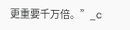更重要千万倍。”_c